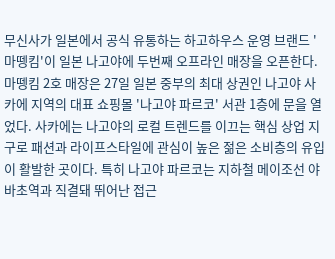무신사가 일본에서 공식 유통하는 하고하우스 운영 브랜드 '마뗑킴'이 일본 나고야에 두번째 오프라인 매장을 오픈한다.
마뗑킴 2호 매장은 27일 일본 중부의 최대 상권인 나고야 사카에 지역의 대표 쇼핑몰 '나고야 파르코' 서관 1층에 문을 열었다. 사카에는 나고야의 로컬 트렌드를 이끄는 핵심 상업 지구로 패션과 라이프스타일에 관심이 높은 젊은 소비층의 유입이 활발한 곳이다. 특히 나고야 파르코는 지하철 메이조선 야바초역과 직결돼 뛰어난 접근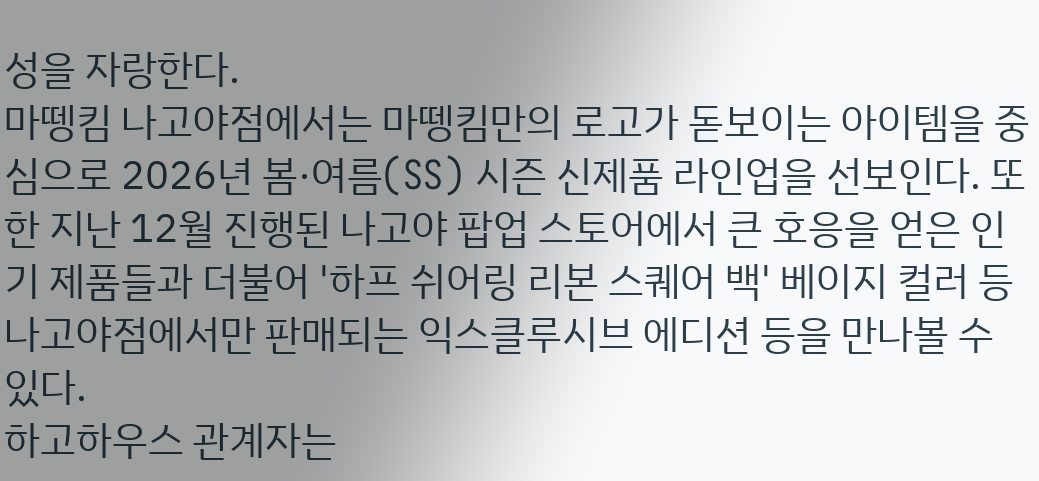성을 자랑한다.
마뗑킴 나고야점에서는 마뗑킴만의 로고가 돋보이는 아이템을 중심으로 2026년 봄·여름(SS) 시즌 신제품 라인업을 선보인다. 또한 지난 12월 진행된 나고야 팝업 스토어에서 큰 호응을 얻은 인기 제품들과 더불어 '하프 쉬어링 리본 스퀘어 백' 베이지 컬러 등 나고야점에서만 판매되는 익스클루시브 에디션 등을 만나볼 수 있다.
하고하우스 관계자는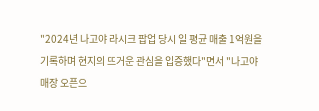"2024년 나고야 라시크 팝업 당시 일 평균 매출 1억원을 기록하며 현지의 뜨거운 관심을 입증했다"면서 "나고야 매장 오픈으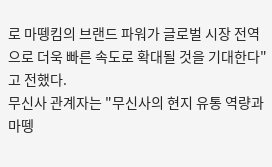로 마뗑킴의 브랜드 파워가 글로벌 시장 전역으로 더욱 빠른 속도로 확대될 것을 기대한다"고 전했다.
무신사 관계자는 "무신사의 현지 유통 역량과 마뗑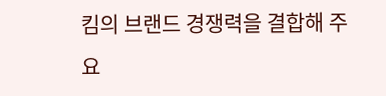킴의 브랜드 경쟁력을 결합해 주요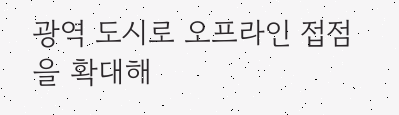광역 도시로 오프라인 접점을 확대해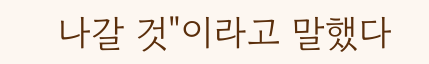나갈 것"이라고 말했다